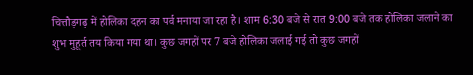चित्तौड़गढ़ में होलिका दहन का पर्व मनाया जा रहा है। शाम 6:30 बजे से रात 9:00 बजे तक होलिका जलाने का शुभ मुहूर्त तय किया गया था। कुछ जगहों पर 7 बजे होलिका जलाई गई तो कुछ जगहों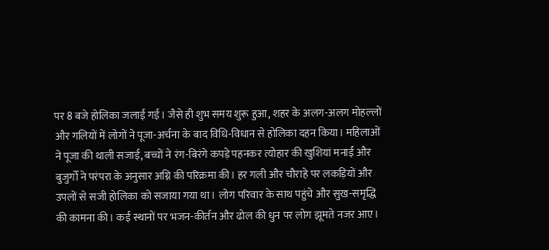पर 8 बजे होलिका जलाई गई। जैसे ही शुभ समय शुरू हुआ, शहर के अलग-अलग मोहल्लों और गलियों में लोगों ने पूजा-अर्चना के बाद विधि-विधान से होलिका दहन किया। महिलाओं ने पूजा की थाली सजाई, बच्चों ने रंग-बिरंगे कपड़े पहनकर त्योहार की खुशियां मनाईं और बुजुर्गों ने परंपरा के अनुसार अग्नि की परिक्रमा की। हर गली और चौराहे पर लकड़ियों और उपलों से सजी होलिका को सजाया गया था। लोग परिवार के साथ पहुंचे और सुख-समृद्धि की कामना की। कई स्थानों पर भजन-कीर्तन और ढोल की धुन पर लोग झूमते नजर आए।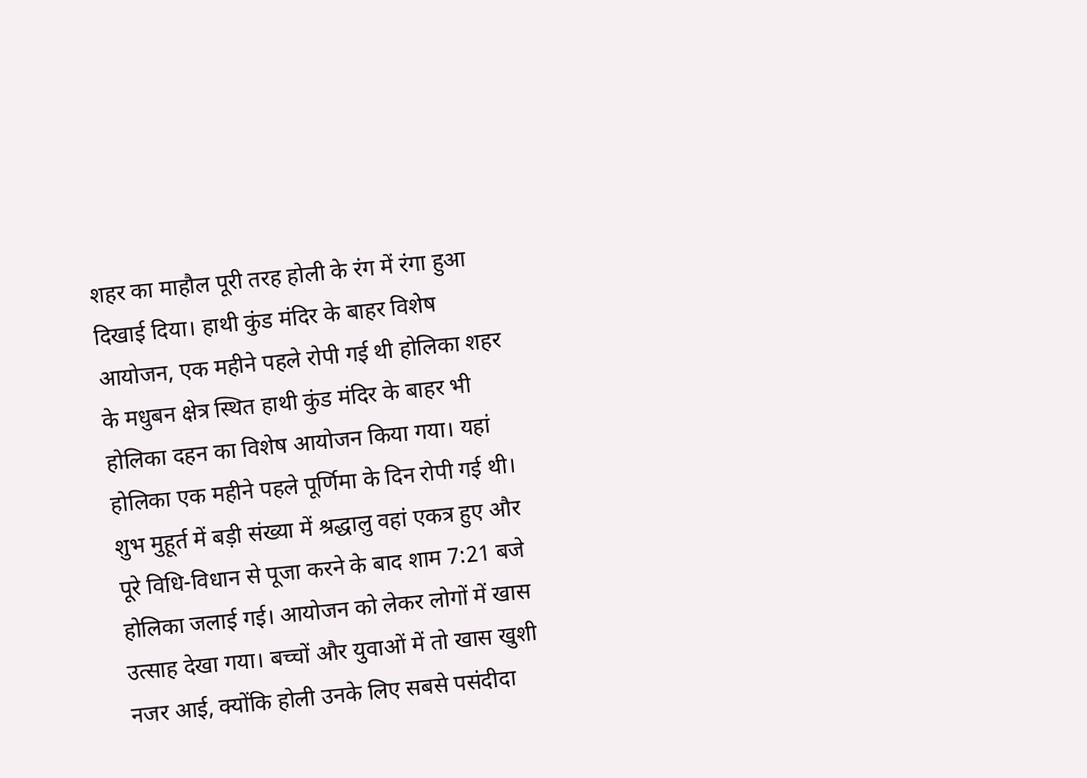शहर का माहौल पूरी तरह होली के रंग में रंगा हुआ दिखाई दिया। हाथी कुंड मंदिर के बाहर विशेष आयोजन, एक महीने पहले रोपी गई थी होलिका शहर के मधुबन क्षेत्र स्थित हाथी कुंड मंदिर के बाहर भी होलिका दहन का विशेष आयोजन किया गया। यहां होलिका एक महीने पहले पूर्णिमा के दिन रोपी गई थी। शुभ मुहूर्त में बड़ी संख्या में श्रद्धालु वहां एकत्र हुए और पूरे विधि-विधान से पूजा करने के बाद शाम 7:21 बजे होलिका जलाई गई। आयोजन को लेकर लोगों में खास उत्साह देखा गया। बच्चों और युवाओं में तो खास खुशी नजर आई, क्योंकि होली उनके लिए सबसे पसंदीदा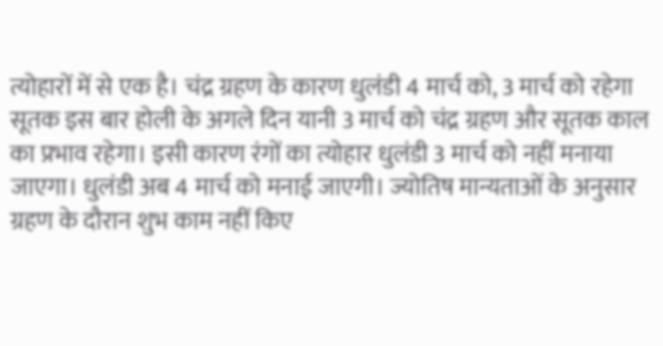त्योहारों में से एक है। चंद्र ग्रहण के कारण धुलंडी 4 मार्च को, 3 मार्च को रहेगा सूतक इस बार होली के अगले दिन यानी 3 मार्च को चंद्र ग्रहण और सूतक काल का प्रभाव रहेगा। इसी कारण रंगों का त्योहार धुलंडी 3 मार्च को नहीं मनाया जाएगा। धुलंडी अब 4 मार्च को मनाई जाएगी। ज्योतिष मान्यताओं के अनुसार ग्रहण के दौरान शुभ काम नहीं किए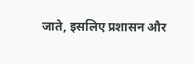जाते, इसलिए प्रशासन और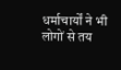धर्माचार्यों ने भी लोगों से तय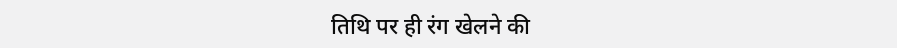तिथि पर ही रंग खेलने की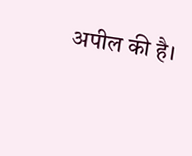अपील की है।